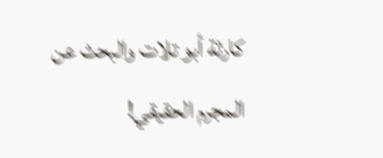كارثة أبو تلات والبحث عن المجرم الحقيقي!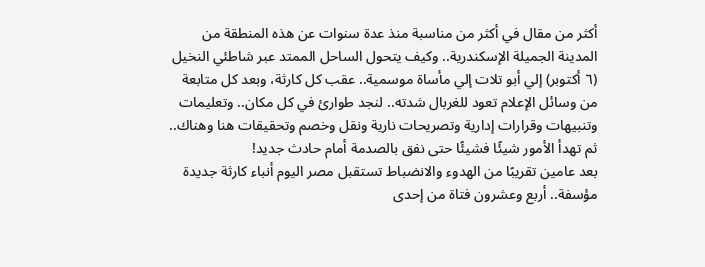أكثر من مقال في أكثر من مناسبة منذ عدة سنوات عن هذه المنطقة من المدينة الجميلة الإسكندرية.. وكيف يتحول الساحل الممتد عبر شاطئي النخيل (٦ أكتوبر) إلي أبو تلات إلي مأساة موسمية.. عقب كل كارثة، وبعد كل متابعة من وسائل الإعلام تعود للغربال شدته.. لنجد طوارئ في كل مكان.. وتعليمات وتنبيهات وقرارات إدارية وتصريحات نارية ونقل وخصم وتحقيقات هنا وهناك.. ثم تهدأ الأمور شيئًا فشيئًا حتى نفق بالصدمة أمام حادث جديد!
بعد عامين تقريبًا من الهدوء والانضباط تستقبل مصر اليوم أنباء كارثة جديدة مؤسفة.. أربع وعشرون فتاة من إحدى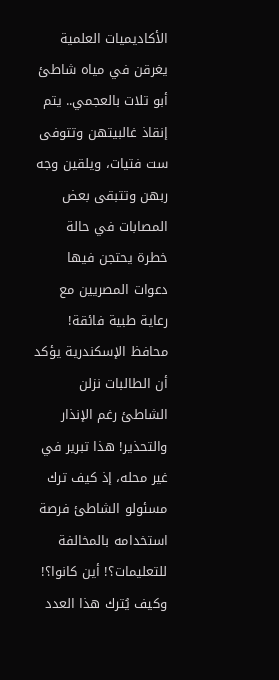الأكاديميات العلمية يغرقن في مياه شاطئ أبو تلات بالعجمي.. يتم إنقاذ غالبيتهن وتتوفى ست فتيات، ويلقين وجه ربهن وتتبقى بعض المصابات في حالة خطرة يحتجن فيها دعوات المصريين مع رعاية طبية فائقة!
محافظ الإسكندرية يؤكد أن الطالبات نزلن الشاطئ رغم الإنذار والتحذير! هذا تبرير في غير محله، إذ كيف ترك مسئولو الشاطئ فرصة استخدامه بالمخالفة للتعليمات؟! أين كانوا؟! وكيف يُترك هذا العدد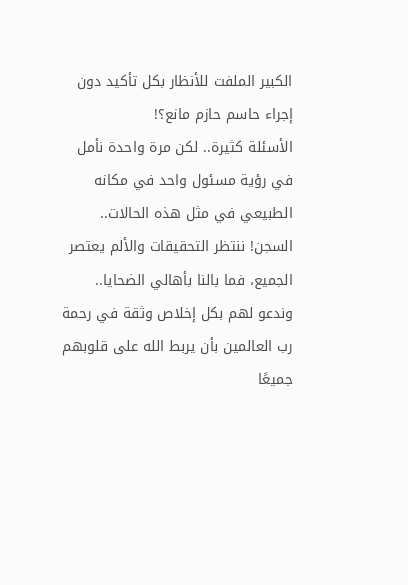الكبير الملفت للأنظار بكل تأكيد دون إجراء حاسم حازم مانع؟!
الأسئلة كثيرة.. لكن مرة واحدة نأمل في رؤية مسئول واحد في مكانه الطبيعي في مثل هذه الحالات.. السجن! ننتظر التحقيقات والألم يعتصر الجميع، فما بالنا بأهالي الضحايا.. وندعو لهم بكل إخلاص وثقة في رحمة رب العالمين بأن يربط الله على قلوبهم جميعًا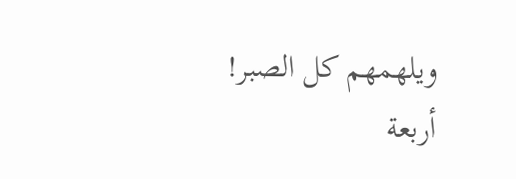ويلهمهم كل الصبر!
أربعة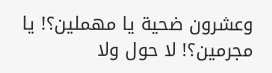وعشرون ضحية يا مهملين؟! يا مجرمين؟! لا حول ولا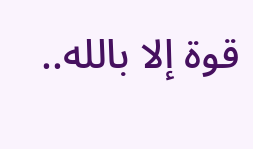قوة إلا بالله..